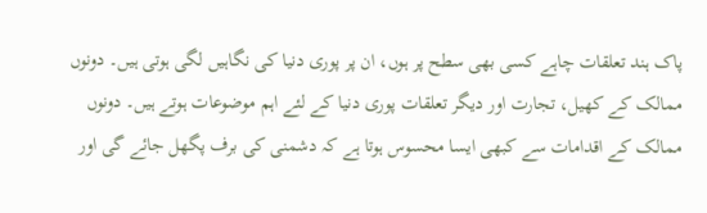پاک ہند تعلقات چاہے کسی بھی سطح پر ہوں، ان پر پوری دنیا کی نگاہیں لگی ہوتی ہیں۔ دونوں ممالک کے کھیل، تجارت اور دیگر تعلقات پوری دنیا کے لئے اہم موضوعات ہوتے ہیں۔ دونوں ممالک کے اقدامات سے کبھی ایسا محسوس ہوتا ہے کہ دشمنی کی برف پگھل جائے گی اور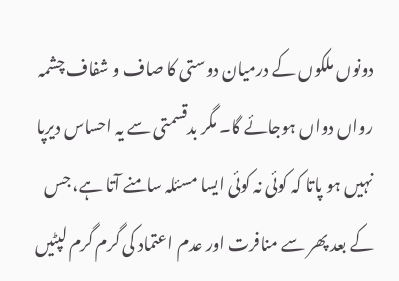دونوں ملکوں کے درمیان دوستی کا صاف و شفاف چشمہ رواں دواں ہوجائے گا۔ مگر بدقسمتی سے یہ احساس دیرپا نہیں ہو پاتا کہ کوئی نہ کوئی ایسا مسئلہ سامنے آتا ہے، جس کے بعد پھر سے منافرت اور عدم اعتماد کی گرم گرم لپٹیں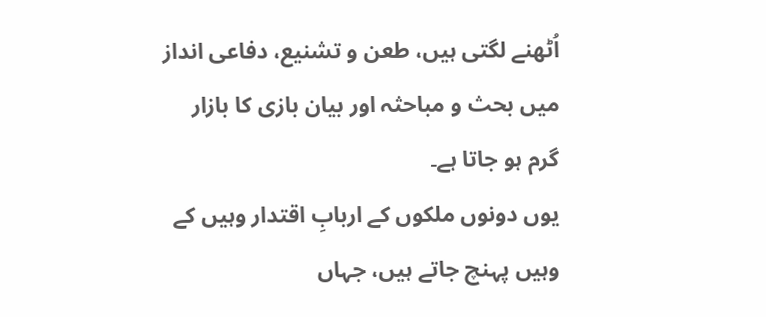اُٹھنے لگتی ہیں، طعن و تشنیع، دفاعی انداز میں بحث و مباحثہ اور بیان بازی کا بازار گرم ہو جاتا ہے۔
یوں دونوں ملکوں کے اربابِ اقتدار وہیں کے وہیں پہنچ جاتے ہیں، جہاں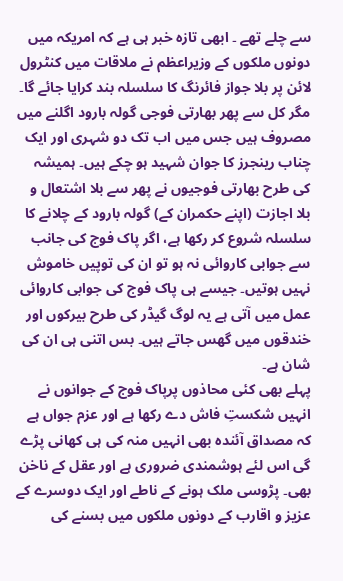سے چلے تھے ۔ ابھی تازہ خبر ہی ہے کہ امریکہ میں دونوں ملکوں کے وزیراعظم نے ملاقات میں کنٹرول لائن پر بلا جواز فائرنگ کا سلسلہ بند کرایا جائے گا۔ مگر کل سے پھر بھارتی فوجی گولہ بارود اگلنے میں مصروف ہیں جس میں اب تک دو شہری اور ایک چناب رینجرز کا جوان شہید ہو چکے ہیں۔ ہمیشہ کی طرح بھارتی فوجیوں نے پھر سے بلا اشتعال و بلا اجازت (اپنے حکمران کے) گولہ بارود کے چلانے کا سلسلہ شروع کر رکھا ہے، اگر پاک فوج کی جانب سے جوابی کاروائی نہ ہو تو ان کی توپیں خاموش نہیں ہوتیں۔ جیسے ہی پاک فوج کی جوابی کاروائی عمل میں آتی ہے یہ لوگ گیڈر کی طرح بیرکوں اور خندقوں میں گھس جاتے ہیں۔ بس اتنی ہی ان کی شان ہے۔
پہلے بھی کئی محاذوں پرپاک فوج کے جوانوں نے انہیں شکستِ فاش دے رکھا ہے اور عزم جواں ہے کہ مصداق آئندہ بھی انہیں منہ کی ہی کھانی پڑے گی اس لئے ہوشمندی ضروری ہے اور عقل کے ناخن بھی۔ پڑوسی ملک ہونے کے ناطے اور ایک دوسرے کے عزیز و اقارب کے دونوں ملکوں میں بسنے کی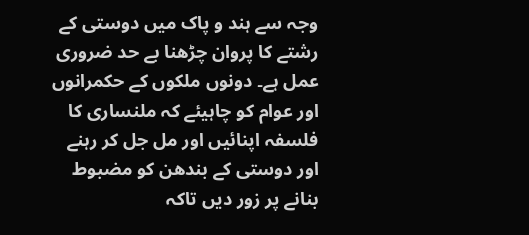وجہ سے ہند و پاک میں دوستی کے رشتے کا پروان چڑھنا بے حد ضروری عمل ہے۔ دونوں ملکوں کے حکمرانوں اور عوام کو چاہیئے کہ ملنساری کا فلسفہ اپنائیں اور مل جل کر رہنے اور دوستی کے بندھن کو مضبوط بنانے پر زور دیں تاکہ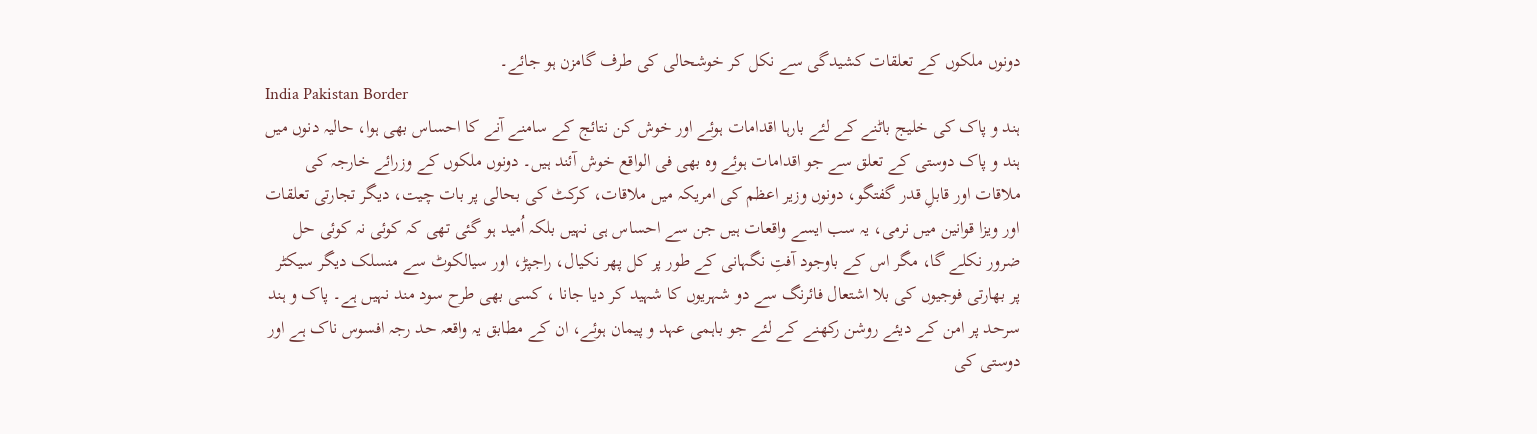دونوں ملکوں کے تعلقات کشیدگی سے نکل کر خوشحالی کی طرف گامزن ہو جائے۔
India Pakistan Border
ہند و پاک کی خلیج باٹنے کے لئے بارہا اقدامات ہوئے اور خوش کن نتائج کے سامنے آنے کا احساس بھی ہوا، حالیہ دنوں میں ہند و پاک دوستی کے تعلق سے جو اقدامات ہوئے وہ بھی فی الواقع خوش آئند ہیں۔ دونوں ملکوں کے وزرائے خارجہ کی ملاقات اور قابلِ قدر گفتگو، دونوں وزیر اعظم کی امریکہ میں ملاقات، کرکٹ کی بحالی پر بات چیت، دیگر تجارتی تعلقات اور ویزا قوانین میں نرمی، یہ سب ایسے واقعات ہیں جن سے احساس ہی نہیں بلکہ اُمید ہو گئی تھی کہ کوئی نہ کوئی حل ضرور نکلے گا، مگر اس کے باوجود آفتِ نگہانی کے طور پر کل پھر نکیال، راجپڑ، اور سیالکوٹ سے منسلک دیگر سیکٹر پر بھارتی فوجیوں کی بلا اشتعال فائرنگ سے دو شہریوں کا شہید کر دیا جانا ، کسی بھی طرح سود مند نہیں ہے۔ پاک و ہند سرحد پر امن کے دیئے روشن رکھنے کے لئے جو باہمی عہد و پیمان ہوئے، ان کے مطابق یہ واقعہ حد رجہ افسوس ناک ہے اور دوستی کی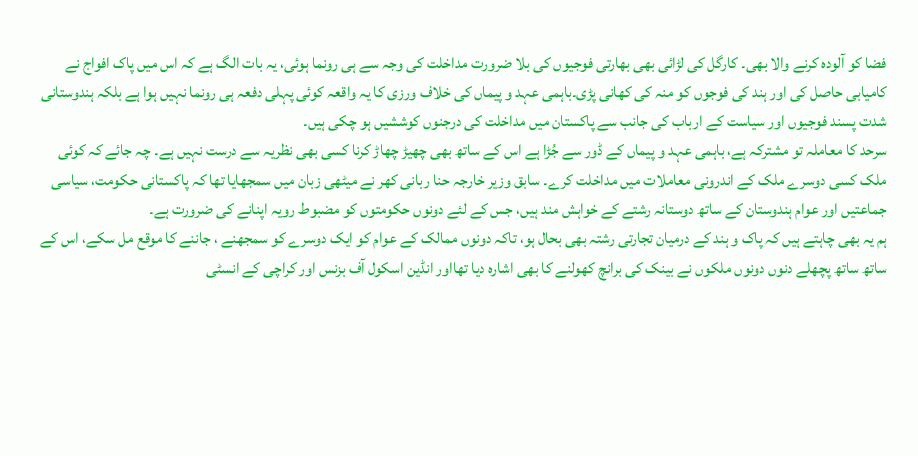فضا کو آلودہ کرنے والا بھی۔ کارگل کی لڑائی بھی بھارتی فوجیوں کی بلا ضرورت مداخلت کی وجہ سے ہی رونما ہوئی، یہ بات الگ ہے کہ اس میں پاک افواج نے کامیابی حاصل کی اور ہند کی فوجوں کو منہ کی کھانی پڑی۔باہمی عہد و پیماں کی خلاف ورزی کا یہ واقعہ کوئی پہلی دفعہ ہی رونما نہیں ہوا ہے بلکہ ہندوستانی شدت پسند فوجیوں اور سیاست کے ارباب کی جانب سے پاکستان میں مداخلت کی درجنوں کوششیں ہو چکی ہیں۔
سرحد کا معاملہ تو مشترکہ ہے، باہمی عہد و پیماں کے ڈور سے جُڑا ہے اس کے ساتھ بھی چھیڑ چھاڑ کرنا کسی بھی نظریہ سے درست نہیں ہے۔ چہ جائے کہ کوئی ملک کسی دوسرے ملک کے اندرونی معاملات میں مداخلت کرے۔ سابق وزیر خارجہ حنا ربانی کھر نے میٹھی زبان میں سمجھایا تھا کہ پاکستانی حکومت، سیاسی جماعتیں اور عوام ہندوستان کے ساتھ دوستانہ رشتے کے خواہش مند ہیں، جس کے لئے دونوں حکومتوں کو مضبوط رویہ اپنانے کی ضرورت ہے۔
ہم یہ بھی چاہتے ہیں کہ پاک و ہند کے درمیان تجارتی رشتہ بھی بحال ہو، تاکہ دونوں ممالک کے عوام کو ایک دوسرے کو سمجھنے ، جاننے کا موقع مل سکے، اس کے ساتھ ساتھ پچھلے دنوں دونوں ملکوں نے بینک کی برانچ کھولنے کا بھی اشارہ دیا تھااور انڈین اسکول آف بزنس اور کراچی کے انسٹی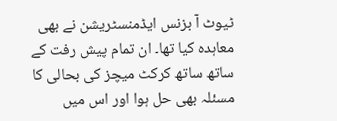ٹیوٹ آ بزنس ایڈمنسٹریشن نے بھی معاہدہ کیا تھا۔ ان تمام پیش رفت کے ساتھ ساتھ کرکٹ میچز کی بحالی کا مسئلہ بھی حل ہوا اور اس میں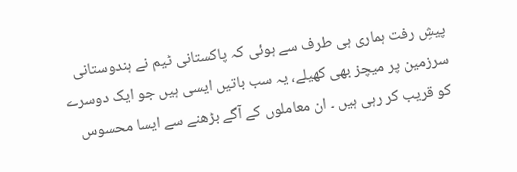پیشِ رفت ہماری ہی طرف سے ہوئی کہ پاکستانی ٹیم نے ہندوستانی سرزمین پر میچز بھی کھیلے، یہ سب باتیں ایسی ہیں جو ایک دوسرے کو قریب کر رہی ہیں ۔ ان معاملوں کے آگے بڑھنے سے ایسا محسوس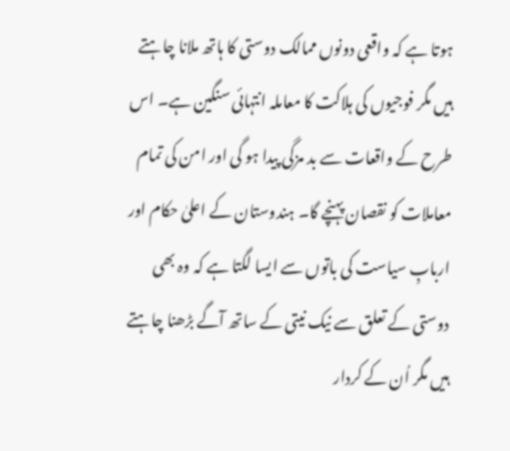ہوتا ہے کہ واقعی دونوں ممالک دوستی کا ہاتھ ملانا چاہتے ہیں مگر فوجیوں کی ہلاکت کا معاملہ انتہائی سنگین ہے۔ اس طرح کے واقعات سے بد مزگی پیدا ہو گی اور امن کی تمام معاملات کو نقصان پہنچے گا۔ ہندوستان کے اعلیٰ حکام اور اربابِ سیاست کی باتوں سے ایسا لگتا ہے کہ وہ بھی دوستی کے تعلق سے نیک نیتی کے ساتھ آگے بڑھنا چاہتے ہیں مگر اُن کے کردار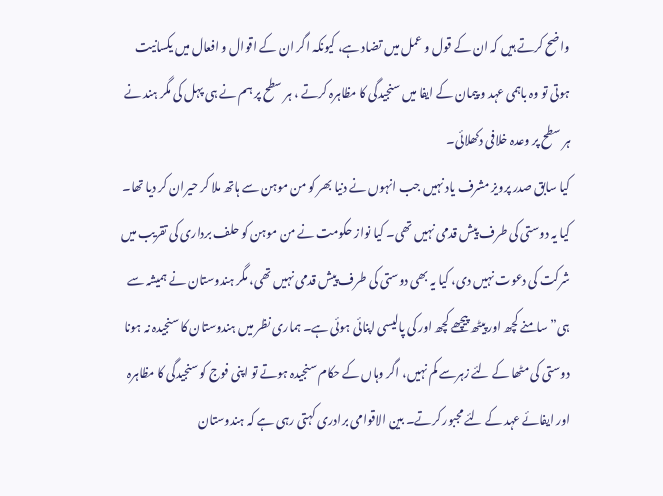واضح کرتے ہیں کہ ان کے قول و عمل میں تضاد ہے، کیونکہ اگر ان کے اقوال و افعال میں یکسانیت ہوتی تو وہ باہمی عہد و پیمان کے ایفا میں سنجیدگی کا مظاہرہ کرتے ، ہر سطح پر ہم نے ہی پہل کی مگر ہند نے ہر سطح پر وعدہ خلافی دکھلائی۔
کیا سابق صدر پرویز مشرف یاد نہیں جب انہوں نے دنیا بھر کو من موہن سے ہاتھ ملا کر حیران کر دیا تھا۔ کیا یہ دوستی کی طرف پیش قدمی نہیں تھی۔ کیا نواز حکومت نے من موہن کو حلف برداری کی تقریب میں شرکت کی دعوت نہیں دی، کیا یہ بھی دوستی کی طرف پیش قدمی نہیں تھی، مگر ہندوستان نے ہمیشہ سے ہی” سامنے کچھ اور پیٹھ پیچھے کچھ اور کی پالیسی اپنائی ہوئی ہے۔ ہماری نظر میں ہندوستان کا سنجیدہ نہ ہونا دوستی کی مٹھا کے لئے زہرسے کم نہیں، اگر وہاں کے حکام سنجیدہ ہوتے تو اپنی فوج کو سنجیدگی کا مظاہرہ اور ایفائے عہد کے لئے مجبور کرتے۔ بین الاقوامی برادری کہتی رہی ہے کہ ہندوستان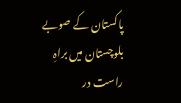پاکستان کے صوبے بلوچستان میں براہِ راست در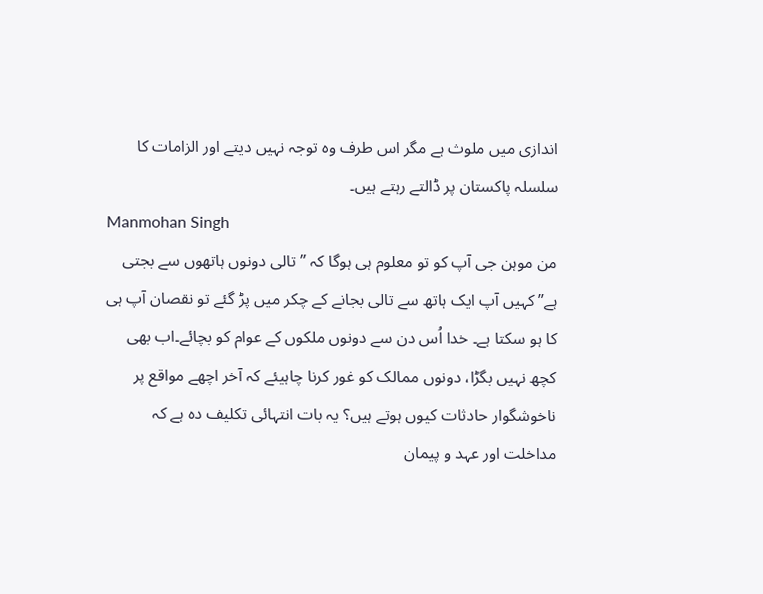اندازی میں ملوث ہے مگر اس طرف وہ توجہ نہیں دیتے اور الزامات کا سلسلہ پاکستان پر ڈالتے رہتے ہیں۔
Manmohan Singh
من موہن جی آپ کو تو معلوم ہی ہوگا کہ ” تالی دونوں ہاتھوں سے بجتی ہے” کہیں آپ ایک ہاتھ سے تالی بجانے کے چکر میں پڑ گئے تو نقصان آپ ہی کا ہو سکتا ہے۔ خدا اُس دن سے دونوں ملکوں کے عوام کو بچائے۔اب بھی کچھ نہیں بگڑا، دونوں ممالک کو غور کرنا چاہیئے کہ آخر اچھے مواقع پر ناخوشگوار حادثات کیوں ہوتے ہیں؟ یہ بات انتہائی تکلیف دہ ہے کہ مداخلت اور عہد و پیمان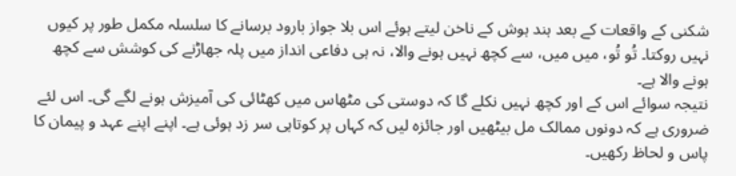شکنی کے واقعات کے بعد ہند ہوش کے ناخن لیتے ہوئے اس بلا جواز بارود برسانے کا سلسلہ مکمل طور پر کیوں نہیں روکتا۔ تُو تُو، میں میں، سے کچھ نہیں ہونے والا، نہ ہی دفاعی انداز میں پلہ جھاڑنے کی کوشش سے کچھ ہونے والا ہے۔
نتیجہ سوائے اس کے اور کچھ نہیں نکلے گا کہ دوستی کی مٹھاس میں کھٹائی کی آمیزش ہونے لگے گی۔ اس لئے ضروری ہے کہ دونوں ممالک مل بیٹھیں اور جائزہ لیں کہ کہاں پر کوتاہی سر زد ہوئی ہے۔ اپنے اپنے عہد و پیمان کا پاس و لحاظ رکھیں۔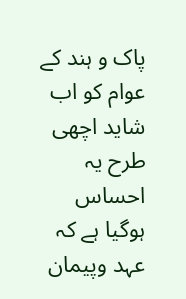پاک و ہند کے عوام کو اب شاید اچھی طرح یہ احساس ہوگیا ہے کہ عہد وپیمان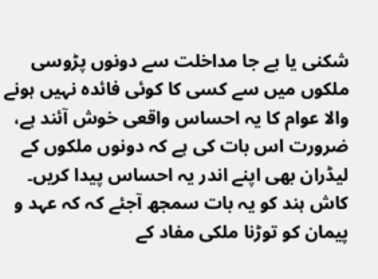شکنی یا بے جا مداخلت سے دونوں پڑوسی ملکوں میں سے کسی کا کوئی فائدہ نہیں ہونے والا عوام کا یہ احساس واقعی خوش آئند ہے، ضرورت اس بات کی ہے کہ دونوں ملکوں کے لیڈران بھی اپنے اندر یہ احساس پیدا کریں۔ کاش ہند کو یہ بات سمجھ آجئے کہ کہ عہد و پیمان کو توڑنا ملکی مفاد کے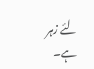لئے زہر ہے۔